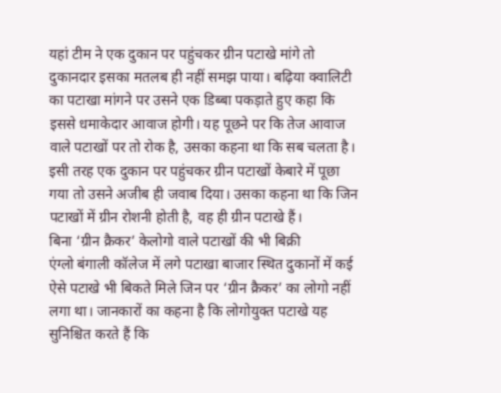यहां टीम ने एक दुकान पर पहुंचकर ग्रीन पटाखे मांगे तो दुकानदार इसका मतलब ही नहीं समझ पाया। बढ़िया क्वालिटी का पटाखा मांगने पर उसने एक डिब्बा पकड़ाते हुए कहा कि इससे धमाकेदार आवाज होगी। यह पूछने पर कि तेज आवाज वाले पटाखों पर तो रोक है, उसका कहना था कि सब चलता है। इसी तरह एक दुकान पर पहुंचकर ग्रीन पटाखों केबारे में पूछा गया तो उसने अजीब ही जवाब दिया। उसका कहना था कि जिन पटाखों में ग्रीन रोशनी होती है, वह ही ग्रीन पटाखे हैं।
बिना ‘ग्रीन क्रैकर’ केलोगो वाले पटाखों की भी बिक्री
एंग्लो बंगाली कॉलेज में लगे पटाखा बाजार स्थित दुकानों में कई ऐसे पटाखे भी बिकते मिले जिन पर ‘ग्रीन क्रैकर’ का लोगो नहीं लगा था। जानकारों का कहना है कि लोगोयुक्त पटाखे यह सुनिश्चित करते हैं कि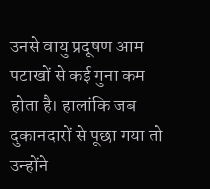उनसे वायु प्रदूषण आम पटाखों से कई गुना कम होता है। हालांकि जब दुकानदारों से पूछा गया तो उन्होंने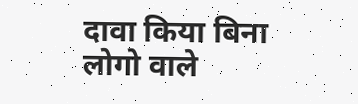दावा किया बिना लोगो वाले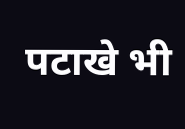पटाखे भी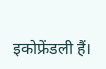इकोफ्रेंडली हैं।